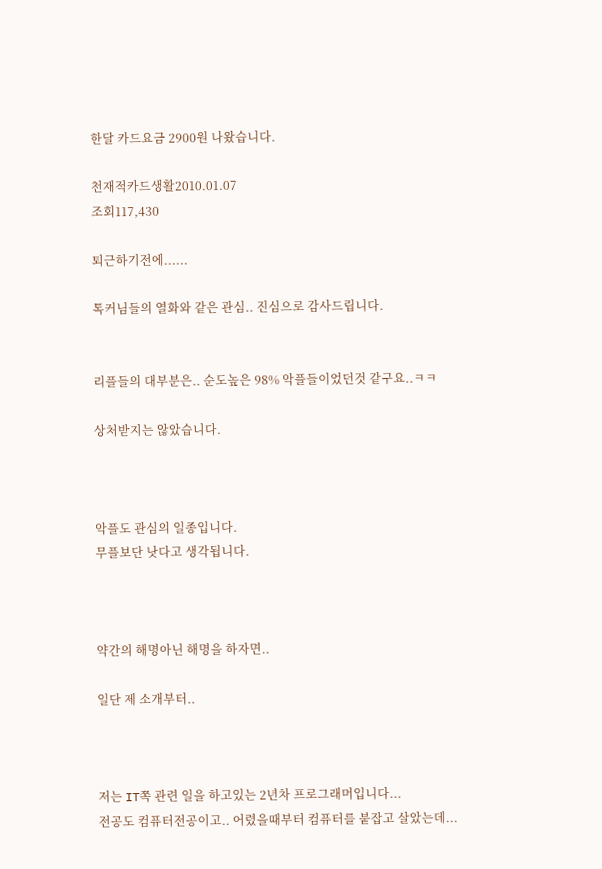한달 카드요금 2900원 나왔습니다.

천재적카드생활2010.01.07
조회117,430

퇴근하기전에......

톡커님들의 열화와 같은 관심.. 진심으로 감사드립니다.


리플들의 대부분은.. 순도높은 98% 악플들이었던것 같구요..ㅋㅋ

상처받지는 않았습니다.



악플도 관심의 일종입니다.
무플보단 낫다고 생각됩니다.



약간의 해명아닌 해명을 하자면..

일단 제 소개부터..



저는 IT쪽 관련 일을 하고있는 2년차 프로그래머입니다...
전공도 컴퓨터전공이고.. 어렸을때부터 컴퓨터를 붙잡고 살았는데...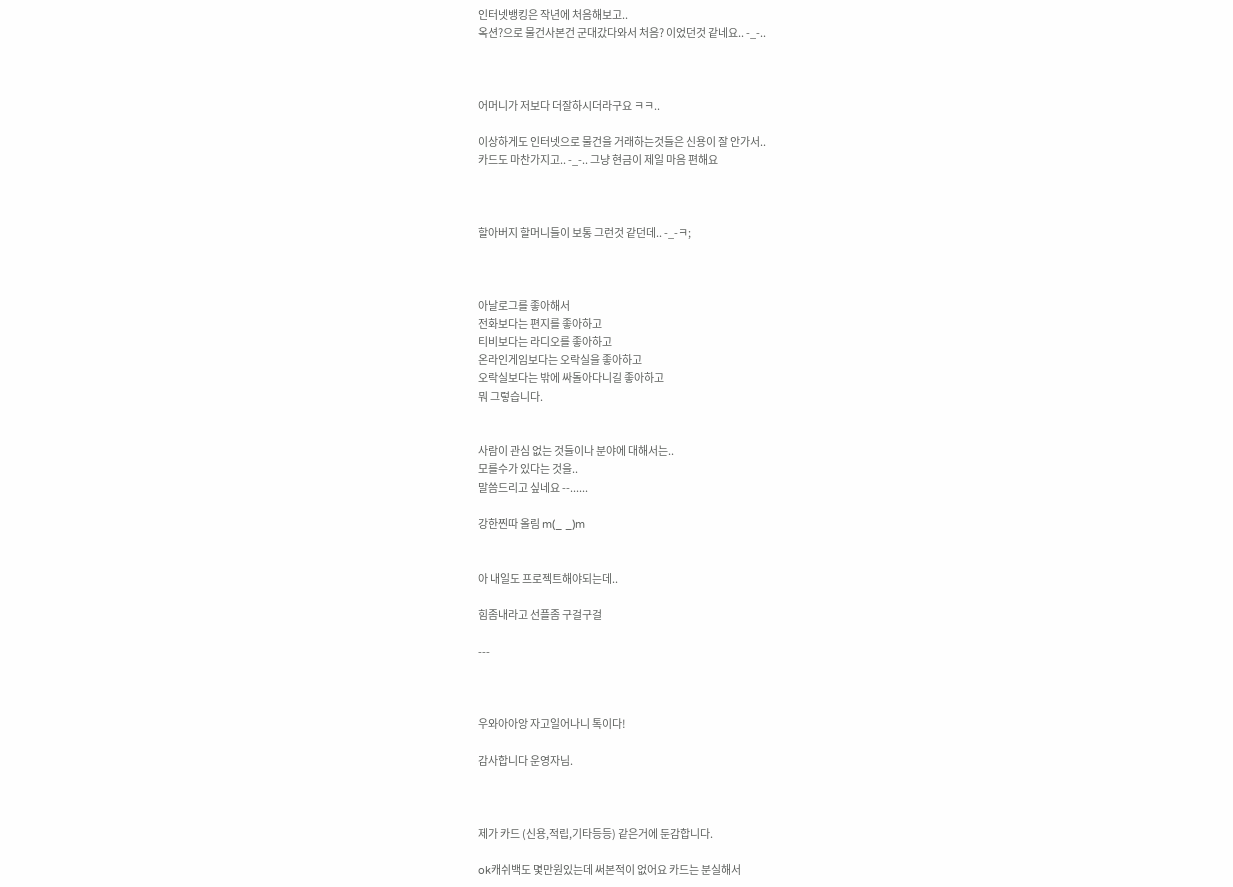인터넷뱅킹은 작년에 처음해보고..
옥션?으로 물건사본건 군대갔다와서 처음? 이었던것 같네요.. -_-..



어머니가 저보다 더잘하시더라구요 ㅋㅋ..

이상하게도 인터넷으로 물건을 거래하는것들은 신용이 잘 안가서..
카드도 마찬가지고.. -_-.. 그냥 현금이 제일 마음 편해요



할아버지 할머니들이 보통 그런것 같던데.. -_-ㅋ;



아날로그를 좋아해서
전화보다는 편지를 좋아하고
티비보다는 라디오를 좋아하고
온라인게임보다는 오락실을 좋아하고
오락실보다는 밖에 싸돌아다니길 좋아하고
뭐 그렇습니다.


사람이 관심 없는 것들이나 분야에 대해서는..
모를수가 있다는 것을..
말씀드리고 싶네요 --......

강한찐따 올림 m(_ _)m


아 내일도 프로젝트해야되는데..

힘좀내라고 선플좀 구걸구걸

---



우와아아앙 자고일어나니 톡이다!

감사합니다 운영자님.



제가 카드 (신용,적립,기타등등) 같은거에 둔감합니다.

ok캐쉬백도 몇만원있는데 써본적이 없어요 카드는 분실해서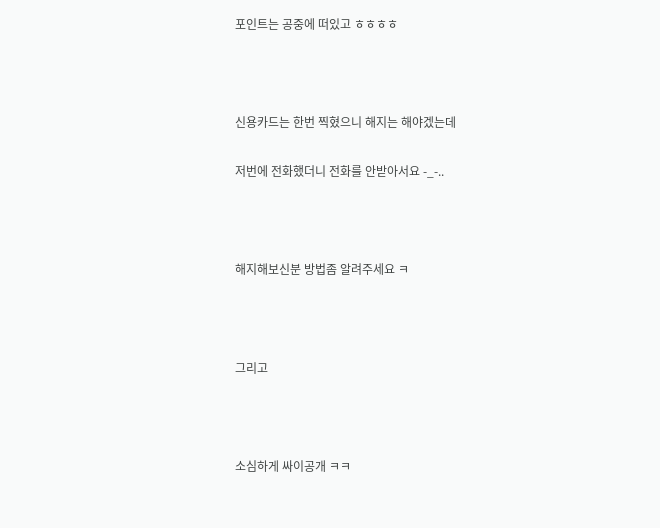포인트는 공중에 떠있고 ㅎㅎㅎㅎ



신용카드는 한번 찍혔으니 해지는 해야겠는데

저번에 전화했더니 전화를 안받아서요 -_-..



해지해보신분 방법좀 알려주세요 ㅋ



그리고



소심하게 싸이공개 ㅋㅋ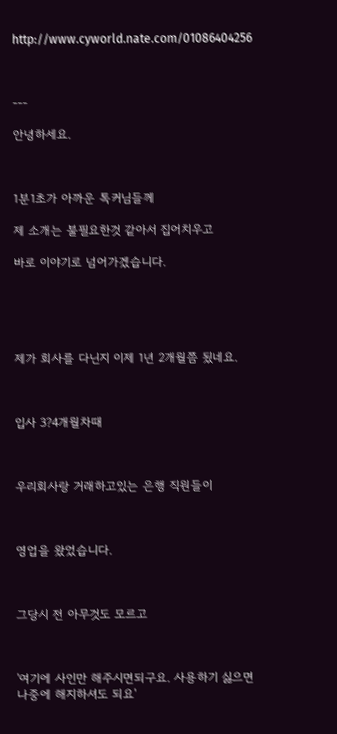http://www.cyworld.nate.com/01086404256



---

안녕하세요.



1분1초가 아까운 톡커님들께

제 소개는 불필요한것 같아서 집어치우고

바로 이야기로 넘어가겠습니다.





제가 회사를 다닌지 이제 1년 2개월쯤 됬네요.



입사 3?4개월차때



우리회사랑 거래하고있는 은행 직원들이



영업을 왔었습니다.



그당시 전 아무것도 모르고



'여기에 사인만 해주시면되구요. 사용하기 싫으면 나중에 해지하셔도 되요'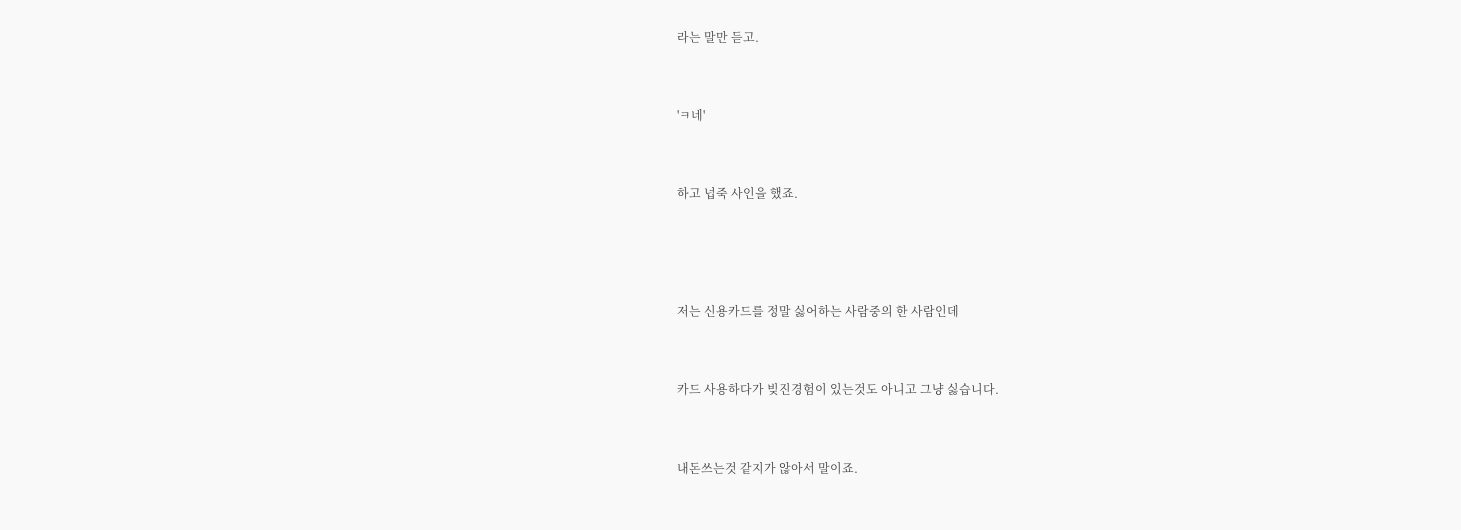라는 말만 듣고.



'ㅋ네'



하고 넙죽 사인을 했죠.





저는 신용카드를 정말 싫어하는 사람중의 한 사람인데



카드 사용하다가 빚진경험이 있는것도 아니고 그냥 싫습니다.



내돈쓰는것 같지가 않아서 말이죠.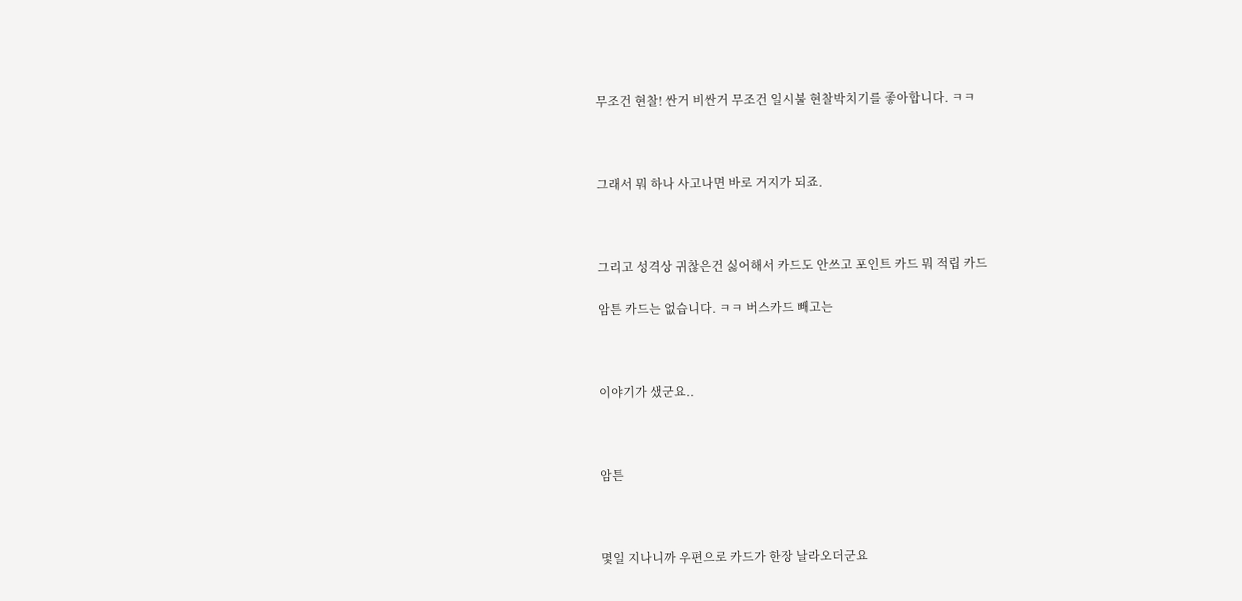무조건 현찰! 싼거 비싼거 무조건 일시불 현찰박치기를 좋아합니다. ㅋㅋ



그래서 뭐 하나 사고나면 바로 거지가 되죠.



그리고 성격상 귀찮은건 싫어해서 카드도 안쓰고 포인트 카드 뭐 적립 카드

암튼 카드는 없습니다. ㅋㅋ 버스카드 빼고는



이야기가 샜군요..



암튼



몇일 지나니까 우편으로 카드가 한장 날라오더군요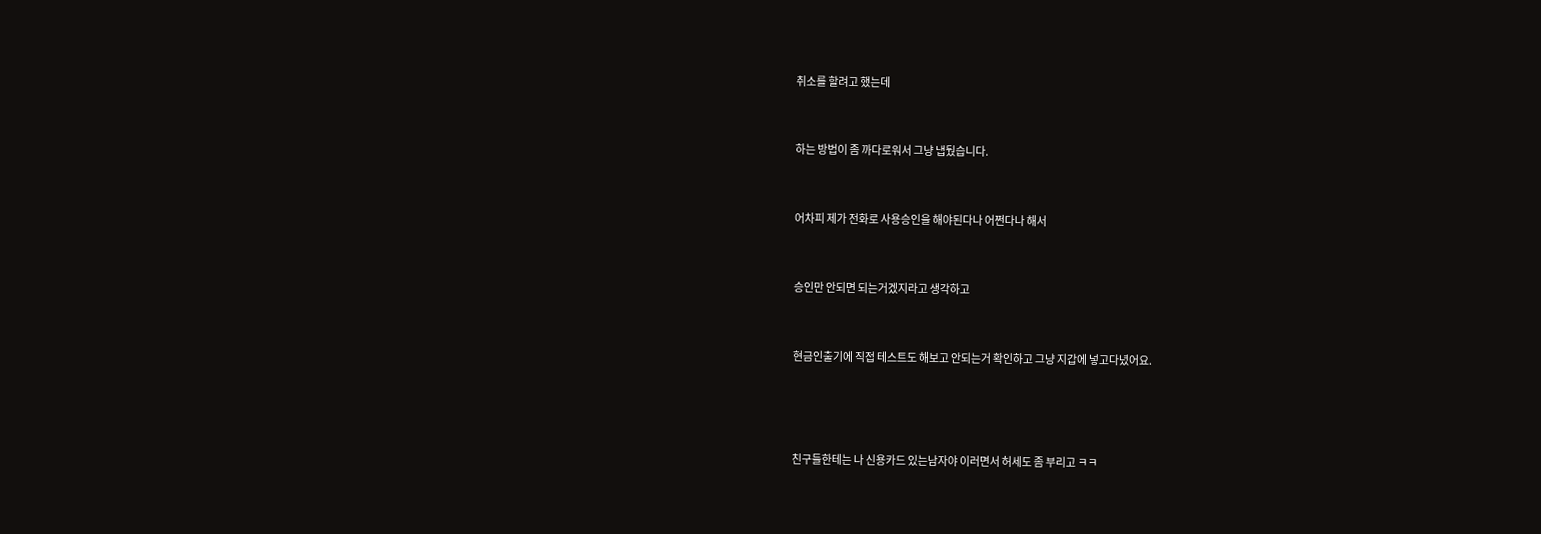취소를 할려고 했는데



하는 방법이 좀 까다로워서 그냥 냅뒀습니다.



어차피 제가 전화로 사용승인을 해야된다나 어쩐다나 해서



승인만 안되면 되는거겠지라고 생각하고



현금인출기에 직접 테스트도 해보고 안되는거 확인하고 그냥 지갑에 넣고다녔어요.





친구들한테는 나 신용카드 있는남자야 이러면서 허세도 좀 부리고 ㅋㅋ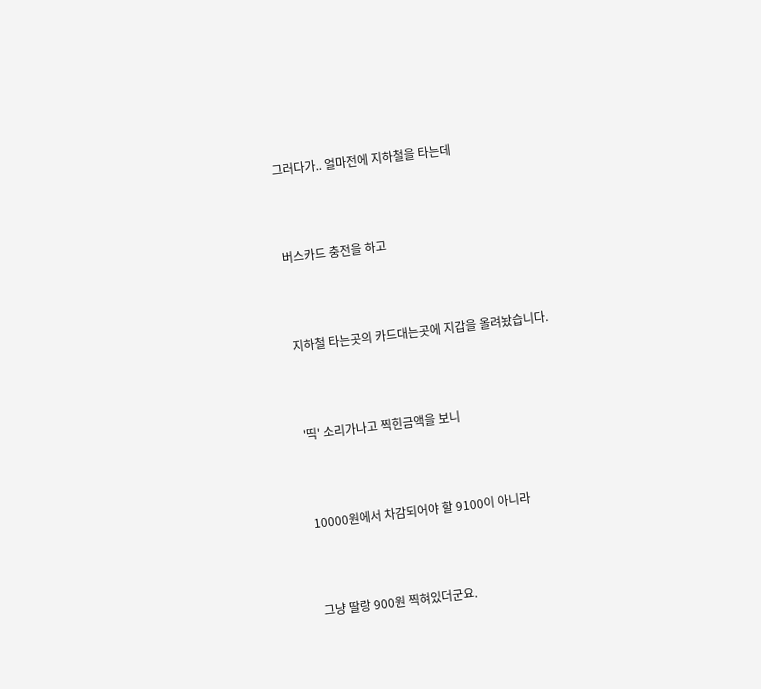그러다가.. 얼마전에 지하철을 타는데



버스카드 충전을 하고



지하철 타는곳의 카드대는곳에 지갑을 올려놨습니다.



'띡' 소리가나고 찍힌금액을 보니



10000원에서 차감되어야 할 9100이 아니라



그냥 딸랑 900원 찍혀있더군요.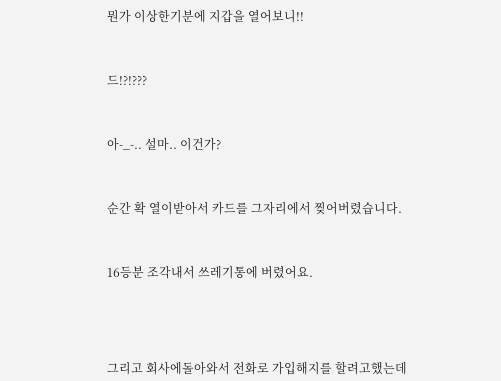뭔가 이상한기분에 지갑을 열어보니!!



드!?!???



아-_-.. 설마.. 이건가?



순간 확 열이받아서 카드를 그자리에서 찢어버렸습니다.



16등분 조각내서 쓰레기통에 버렸어요.





그리고 회사에돌아와서 전화로 가입해지를 할려고했는데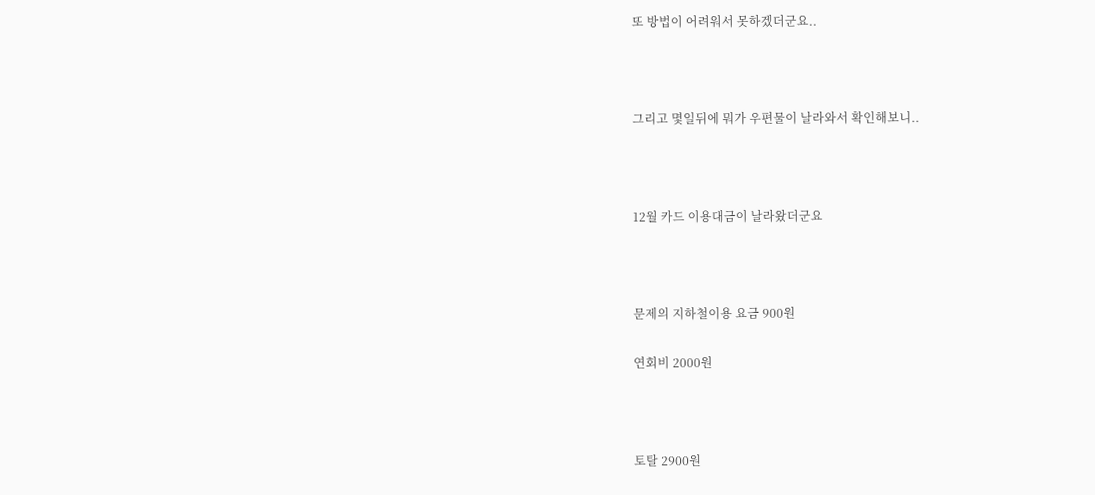또 방법이 어려워서 못하겠더군요..



그리고 몇일뒤에 뭐가 우편물이 날라와서 확인해보니..



12월 카드 이용대금이 날라왔더군요



문제의 지하철이용 요금 900원

연회비 2000원



토탈 2900원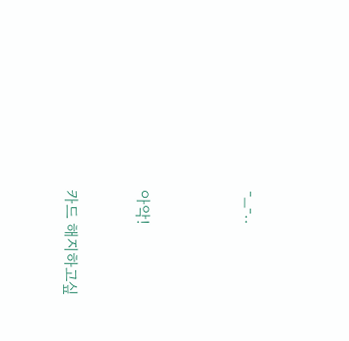-_-..





아악!



카드 해지하고싶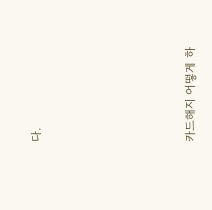다.





카드해지 어떻게 하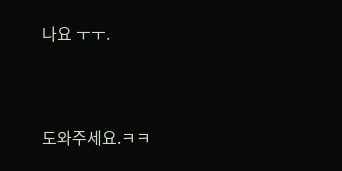나요 ㅜㅜ.



도와주세요.ㅋㅋ